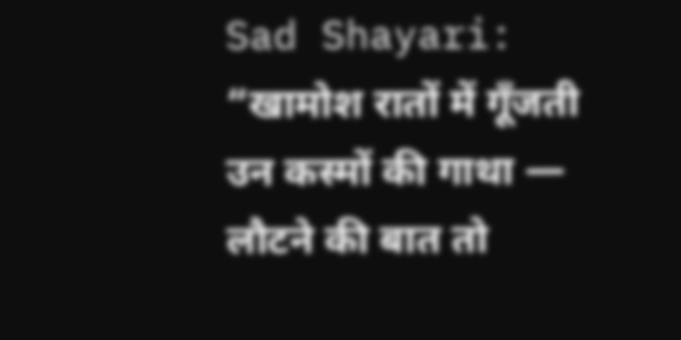Sad Shayari: “खामोश रातों में गूँजती उन कस्मों की गाथा — लौटने की बात तो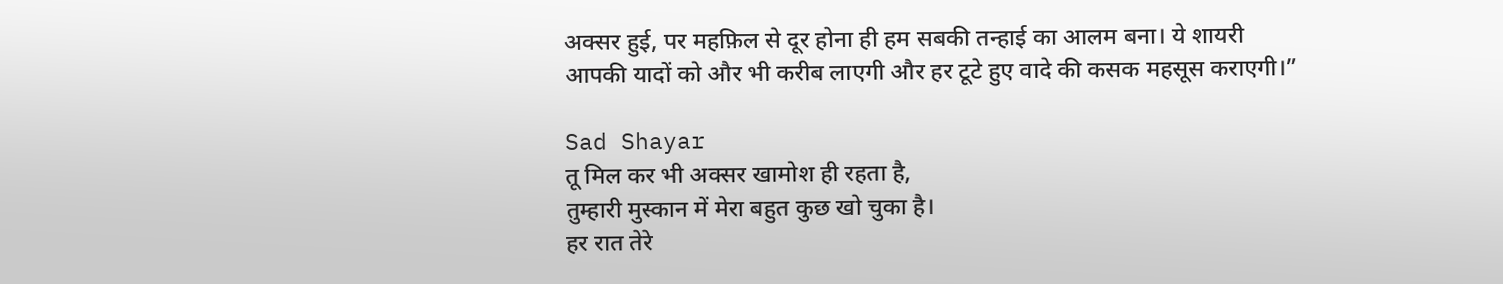अक्सर हुई, पर महफ़िल से दूर होना ही हम सबकी तन्हाई का आलम बना। ये शायरी आपकी यादों को और भी करीब लाएगी और हर टूटे हुए वादे की कसक महसूस कराएगी।”

Sad Shayar
तू मिल कर भी अक्सर खामोश ही रहता है,
तुम्हारी मुस्कान में मेरा बहुत कुछ खो चुका है।
हर रात तेरे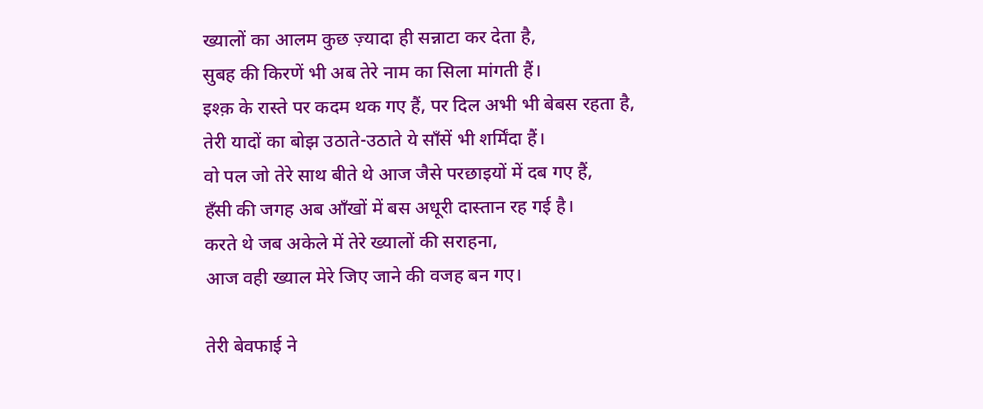ख्यालों का आलम कुछ ज़्यादा ही सन्नाटा कर देता है,
सुबह की किरणें भी अब तेरे नाम का सिला मांगती हैं।
इश्क़ के रास्ते पर कदम थक गए हैं, पर दिल अभी भी बेबस रहता है,
तेरी यादों का बोझ उठाते-उठाते ये साँसें भी शर्मिंदा हैं।
वो पल जो तेरे साथ बीते थे आज जैसे परछाइयों में दब गए हैं,
हँसी की जगह अब आँखों में बस अधूरी दास्तान रह गई है।
करते थे जब अकेले में तेरे ख्यालों की सराहना,
आज वही ख्याल मेरे जिए जाने की वजह बन गए।

तेरी बेवफाई ने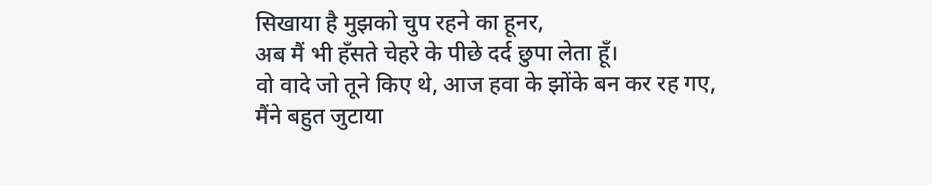सिखाया है मुझको चुप रहने का हूनर,
अब मैं भी हँसते चेहरे के पीछे दर्द छुपा लेता हूँ।
वो वादे जो तूने किए थे, आज हवा के झोंके बन कर रह गए,
मैंने बहुत जुटाया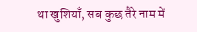था खुशियाँ, सब कुछ तैरे नाम में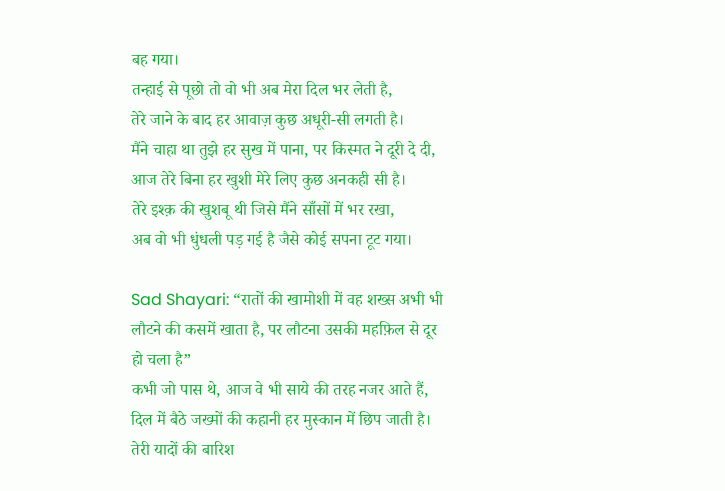बह गया।
तन्हाई से पूछो तो वो भी अब मेरा दिल भर लेती है,
तेरे जाने के बाद हर आवाज़ कुछ अधूरी-सी लगती है।
मैंने चाहा था तुझे हर सुख में पाना, पर किस्मत ने दूरी दे दी,
आज तेरे बिना हर खुशी मेरे लिए कुछ अनकही सी है।
तेरे इश्क़ की खुशबू थी जिसे मैंने साँसों में भर रखा,
अब वो भी धुंधली पड़ गई है जैसे कोई सपना टूट गया।

Sad Shayari: “रातों की खामोशी में वह शख्स अभी भी लौटने की कसमें खाता है, पर लौटना उसकी महफ़िल से दूर हो चला है”
कभी जो पास थे, आज वे भी साये की तरह नजर आते हैं,
दिल में बैठे जख्मों की कहानी हर मुस्कान में छिप जाती है।
तेरी यादों की बारिश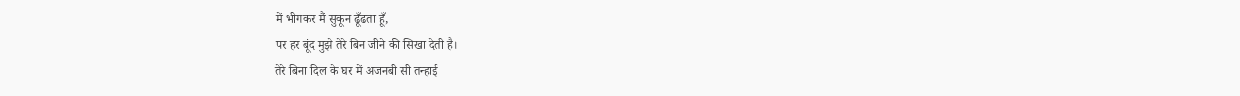में भीगकर मैं सुकून ढूँढता हूँ,
पर हर बूंद मुझे तेरे बिन जीने की सिखा देती है।
तेरे बिना दिल के घर में अजनबी सी तन्हाई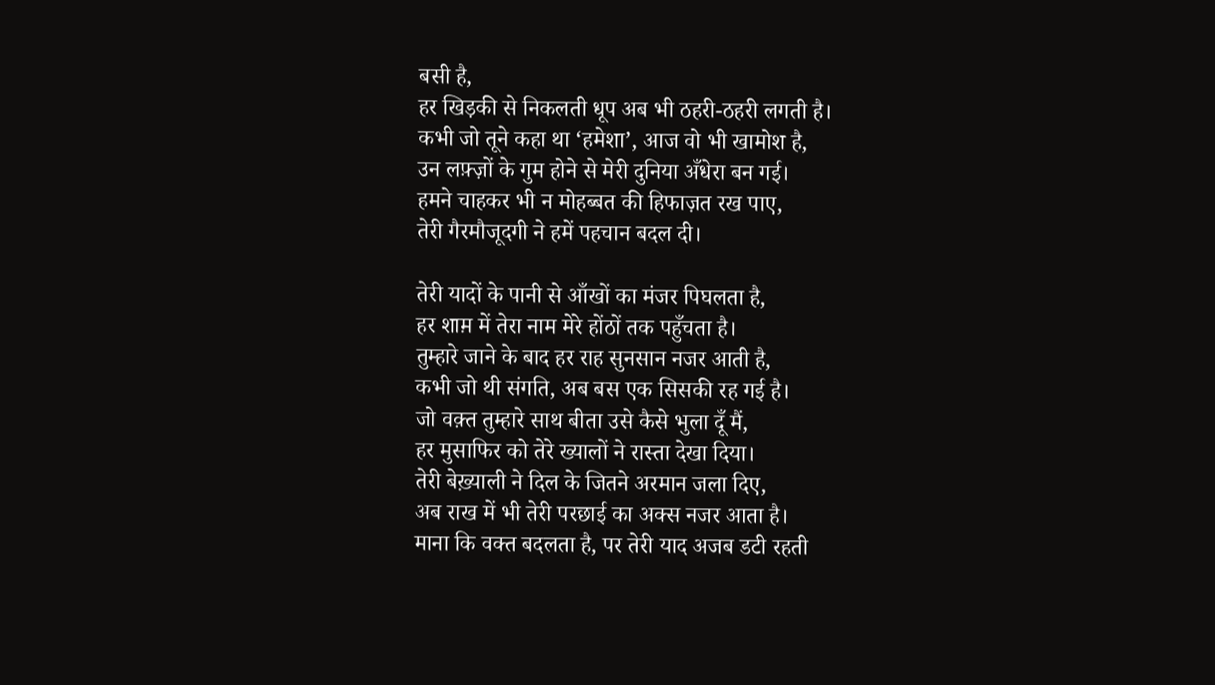बसी है,
हर खिड़की से निकलती धूप अब भी ठहरी-ठहरी लगती है।
कभी जो तूने कहा था ‘हमेशा’, आज वो भी खामोश है,
उन लफ़्ज़ों के गुम होने से मेरी दुनिया अँधेरा बन गई।
हमने चाहकर भी न मोहब्बत की हिफाज़त रख पाए,
तेरी गैरमौजूदगी ने हमें पहचान बदल दी।

तेरी यादों के पानी से आँखों का मंजर पिघलता है,
हर शाम़ में तेरा नाम मेरे होंठों तक पहुँचता है।
तुम्हारे जाने के बाद हर राह सुनसान नजर आती है,
कभी जो थी संगति, अब बस एक सिसकी रह गई है।
जो वक़्त तुम्हारे साथ बीता उसे कैसे भुला दूँ मैं,
हर मुसाफिर को तेरे ख्यालों ने रास्ता देखा दिया।
तेरी बेख़्याली ने दिल के जितने अरमान जला दिए,
अब राख में भी तेरी परछाई का अक्स नजर आता है।
माना कि वक्त बदलता है, पर तेरी याद अजब डटी रहती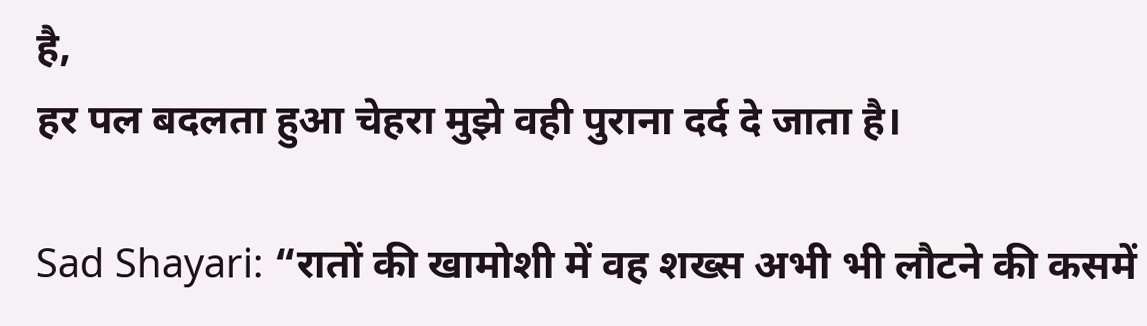है,
हर पल बदलता हुआ चेहरा मुझे वही पुराना दर्द दे जाता है।

Sad Shayari: “रातों की खामोशी में वह शख्स अभी भी लौटने की कसमें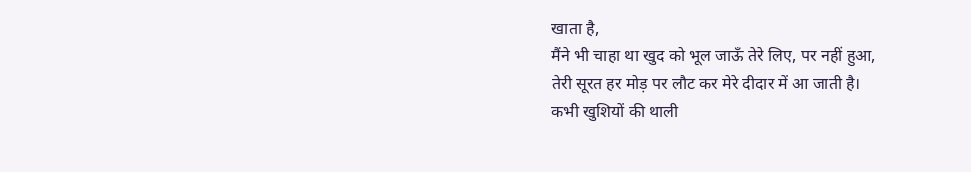खाता है,
मैंने भी चाहा था खुद को भूल जाऊँ तेरे लिए, पर नहीं हुआ,
तेरी सूरत हर मोड़ पर लौट कर मेरे दीदार में आ जाती है।
कभी खुशियों की थाली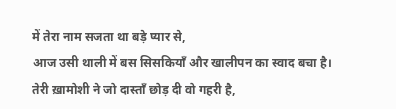में तेरा नाम सजता था बड़े प्यार से,
आज उसी थाली में बस सिसकियाँ और खालीपन का स्वाद बचा है।
तेरी ख़ामोशी ने जो दास्ताँ छोड़ दी वो गहरी है,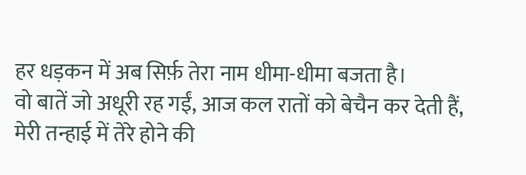हर धड़कन में अब सिर्फ़ तेरा नाम धीमा-धीमा बजता है।
वो बातें जो अधूरी रह गईं, आज कल रातों को बेचैन कर देती हैं,
मेरी तन्हाई में तेरे होने की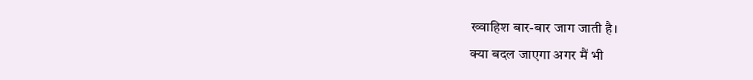ख्वाहिश बार-बार जाग जाती है।
क्या बदल जाएगा अगर मैं भी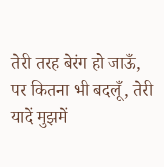तेरी तरह बेरंग हो जाऊँ,
पर कितना भी बदलूँ, तेरी यादें मुझमें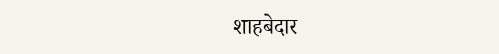शाहबेदार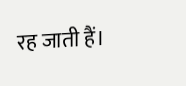रह जाती हैं।